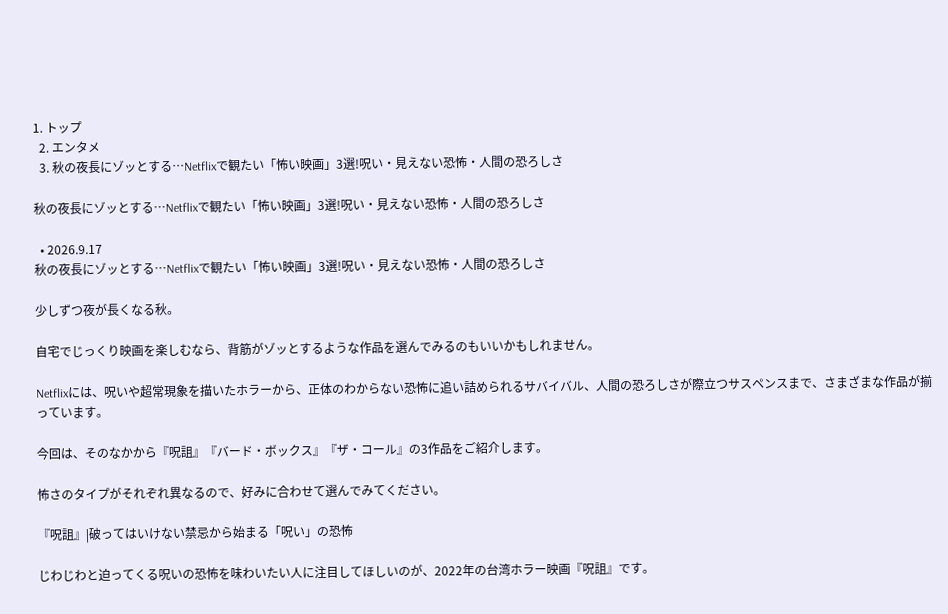1. トップ
  2. エンタメ
  3. 秋の夜長にゾッとする…Netflixで観たい「怖い映画」3選!呪い・見えない恐怖・人間の恐ろしさ

秋の夜長にゾッとする…Netflixで観たい「怖い映画」3選!呪い・見えない恐怖・人間の恐ろしさ

  • 2026.9.17
秋の夜長にゾッとする…Netflixで観たい「怖い映画」3選!呪い・見えない恐怖・人間の恐ろしさ

少しずつ夜が長くなる秋。

自宅でじっくり映画を楽しむなら、背筋がゾッとするような作品を選んでみるのもいいかもしれません。

Netflixには、呪いや超常現象を描いたホラーから、正体のわからない恐怖に追い詰められるサバイバル、人間の恐ろしさが際立つサスペンスまで、さまざまな作品が揃っています。

今回は、そのなかから『呪詛』『バード・ボックス』『ザ・コール』の3作品をご紹介します。

怖さのタイプがそれぞれ異なるので、好みに合わせて選んでみてください。

『呪詛』|破ってはいけない禁忌から始まる「呪い」の恐怖

じわじわと迫ってくる呪いの恐怖を味わいたい人に注目してほしいのが、2022年の台湾ホラー映画『呪詛』です。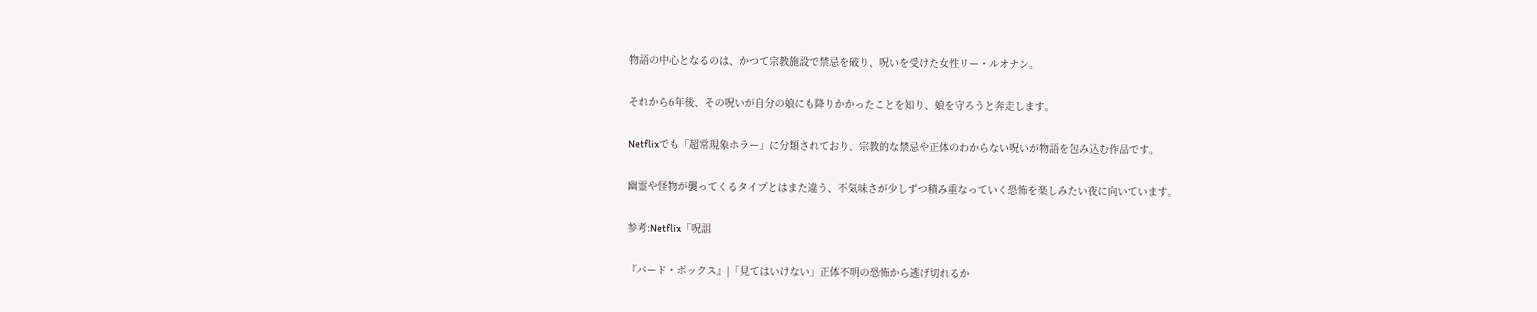物語の中心となるのは、かつて宗教施設で禁忌を破り、呪いを受けた女性リー・ルオナン。

それから6年後、その呪いが自分の娘にも降りかかったことを知り、娘を守ろうと奔走します。

Netflixでも「超常現象ホラー」に分類されており、宗教的な禁忌や正体のわからない呪いが物語を包み込む作品です。

幽霊や怪物が襲ってくるタイプとはまた違う、不気味さが少しずつ積み重なっていく恐怖を楽しみたい夜に向いています。

参考:Netflix「呪詛

『バード・ボックス』|「見てはいけない」正体不明の恐怖から逃げ切れるか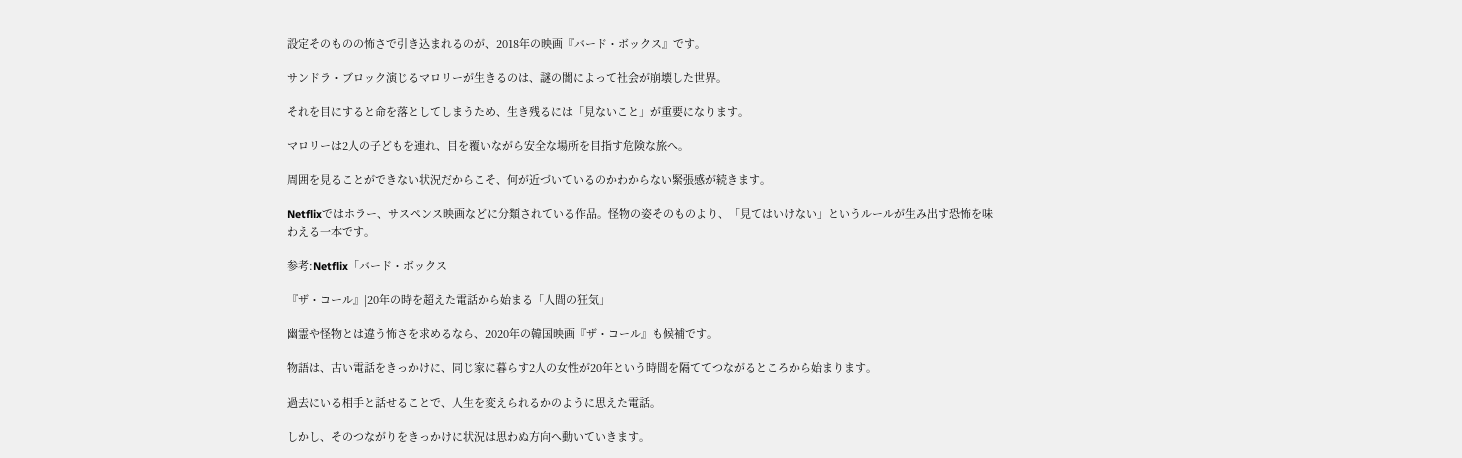設定そのものの怖さで引き込まれるのが、2018年の映画『バード・ボックス』です。

サンドラ・ブロック演じるマロリーが生きるのは、謎の闇によって社会が崩壊した世界。

それを目にすると命を落としてしまうため、生き残るには「見ないこと」が重要になります。

マロリーは2人の子どもを連れ、目を覆いながら安全な場所を目指す危険な旅へ。

周囲を見ることができない状況だからこそ、何が近づいているのかわからない緊張感が続きます。

Netflixではホラー、サスペンス映画などに分類されている作品。怪物の姿そのものより、「見てはいけない」というルールが生み出す恐怖を味わえる一本です。

参考:Netflix「バード・ボックス

『ザ・コール』|20年の時を超えた電話から始まる「人間の狂気」

幽霊や怪物とは違う怖さを求めるなら、2020年の韓国映画『ザ・コール』も候補です。

物語は、古い電話をきっかけに、同じ家に暮らす2人の女性が20年という時間を隔ててつながるところから始まります。

過去にいる相手と話せることで、人生を変えられるかのように思えた電話。

しかし、そのつながりをきっかけに状況は思わぬ方向へ動いていきます。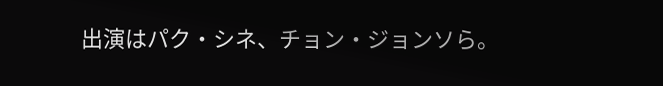出演はパク・シネ、チョン・ジョンソら。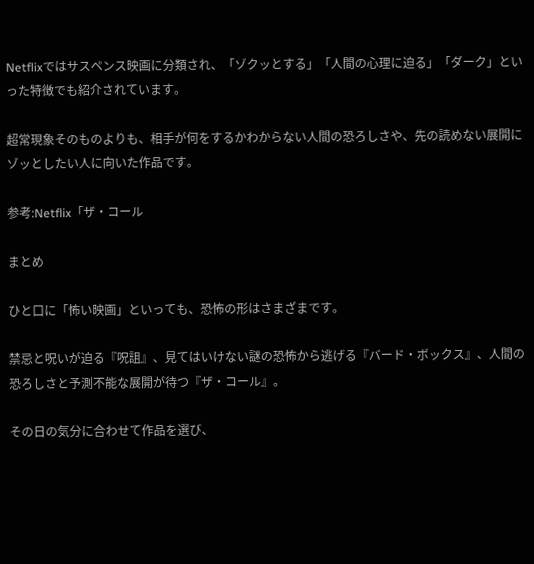Netflixではサスペンス映画に分類され、「ゾクッとする」「人間の心理に迫る」「ダーク」といった特徴でも紹介されています。

超常現象そのものよりも、相手が何をするかわからない人間の恐ろしさや、先の読めない展開にゾッとしたい人に向いた作品です。

参考:Netflix「ザ・コール

まとめ

ひと口に「怖い映画」といっても、恐怖の形はさまざまです。

禁忌と呪いが迫る『呪詛』、見てはいけない謎の恐怖から逃げる『バード・ボックス』、人間の恐ろしさと予測不能な展開が待つ『ザ・コール』。

その日の気分に合わせて作品を選び、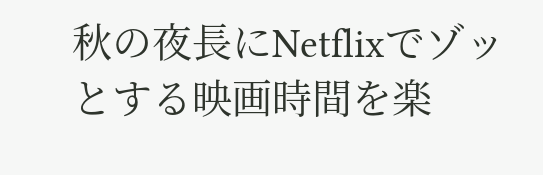秋の夜長にNetflixでゾッとする映画時間を楽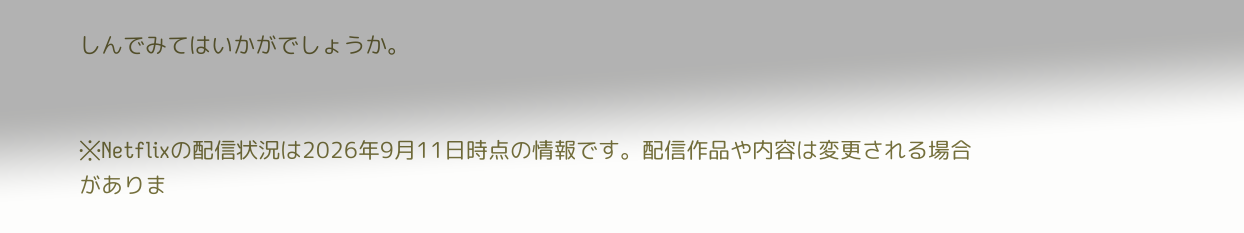しんでみてはいかがでしょうか。


※Netflixの配信状況は2026年9月11日時点の情報です。配信作品や内容は変更される場合がありま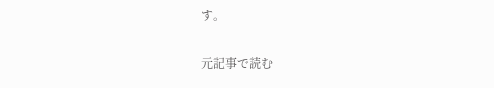す。

元記事で読む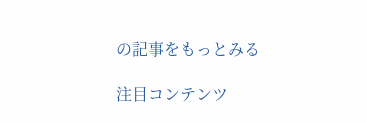の記事をもっとみる

注目コンテンツ